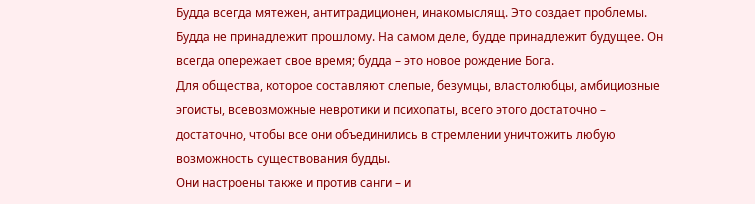Будда всегда мятежен, антитрадиционен, инакомыслящ. Это создает проблемы. Будда не принадлежит прошлому. На самом деле, будде принадлежит будущее. Он всегда опережает свое время; будда – это новое рождение Бога.
Для общества, которое составляют слепые, безумцы, властолюбцы, амбициозные эгоисты, всевозможные невротики и психопаты, всего этого достаточно – достаточно, чтобы все они объединились в стремлении уничтожить любую возможность существования будды.
Они настроены также и против санги – и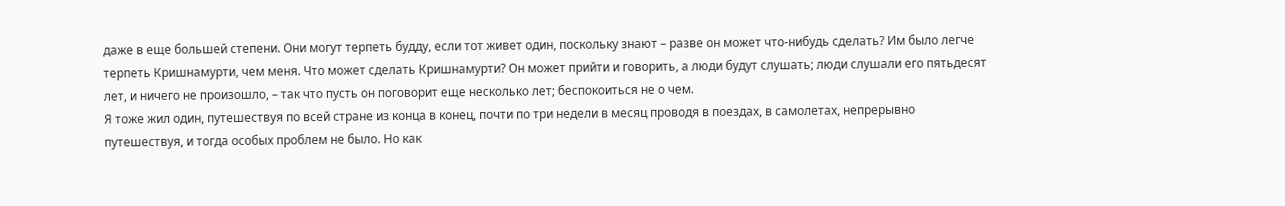даже в еще большей степени. Они могут терпеть будду, если тот живет один, поскольку знают – разве он может что-нибудь сделать? Им было легче терпеть Кришнамурти, чем меня. Что может сделать Кришнамурти? Он может прийти и говорить, а люди будут слушать; люди слушали его пятьдесят лет, и ничего не произошло, – так что пусть он поговорит еще несколько лет; беспокоиться не о чем.
Я тоже жил один, путешествуя по всей стране из конца в конец, почти по три недели в месяц проводя в поездах, в самолетах, непрерывно путешествуя, и тогда особых проблем не было. Но как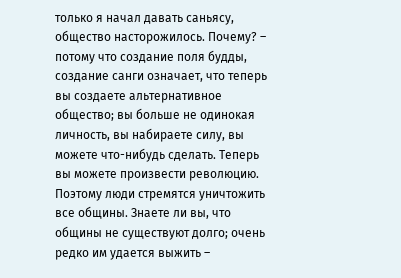только я начал давать саньясу, общество насторожилось. Почему? – потому что создание поля будды, создание санги означает, что теперь вы создаете альтернативное общество; вы больше не одинокая личность, вы набираете силу, вы можете что-нибудь сделать. Теперь вы можете произвести революцию.
Поэтому люди стремятся уничтожить все общины. Знаете ли вы, что общины не существуют долго; очень редко им удается выжить –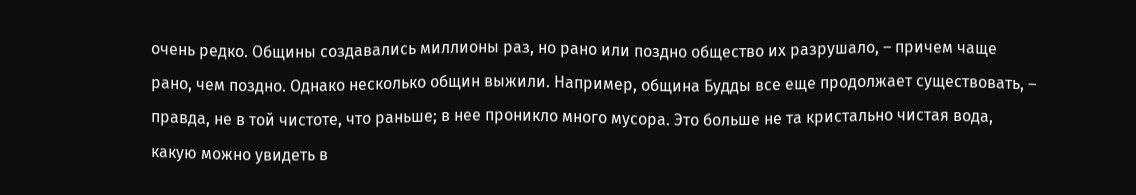очень редко. Общины создавались миллионы раз, но рано или поздно общество их разрушало, – причем чаще рано, чем поздно. Однако несколько общин выжили. Например, община Будды все еще продолжает существовать, – правда, не в той чистоте, что раньше; в нее проникло много мусора. Это больше не та кристально чистая вода, какую можно увидеть в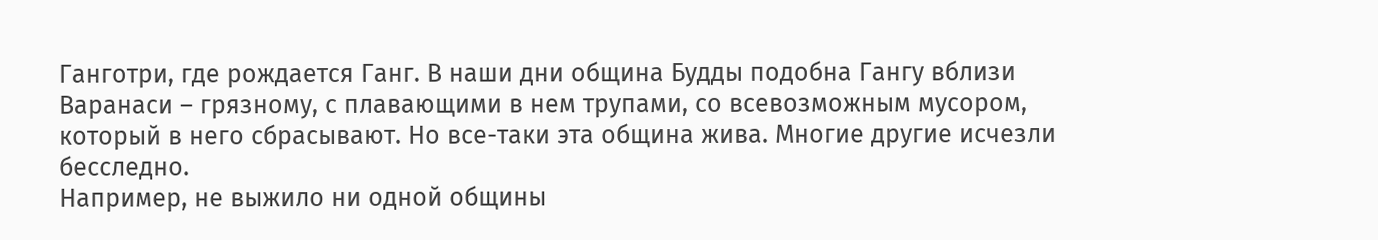Ганготри, где рождается Ганг. В наши дни община Будды подобна Гангу вблизи Варанаси – грязному, с плавающими в нем трупами, со всевозможным мусором, который в него сбрасывают. Но все-таки эта община жива. Многие другие исчезли бесследно.
Например, не выжило ни одной общины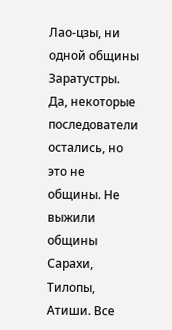Лао-цзы, ни одной общины Заратустры. Да, некоторые последователи остались, но это не общины. Не выжили общины Сарахи, Тилопы, Атиши. Все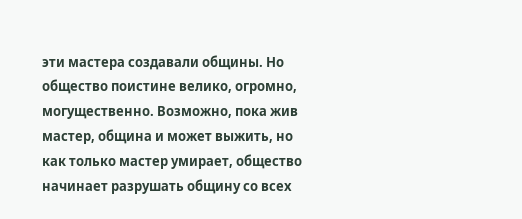эти мастера создавали общины. Но общество поистине велико, огромно, могущественно. Возможно, пока жив мастер, община и может выжить, но как только мастер умирает, общество начинает разрушать общину со всех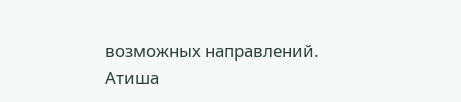возможных направлений.
Атиша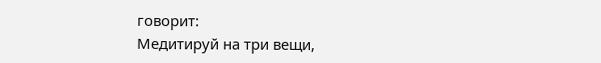говорит:
Медитируй на три вещи,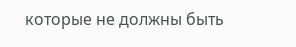которые не должны быть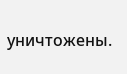уничтожены.